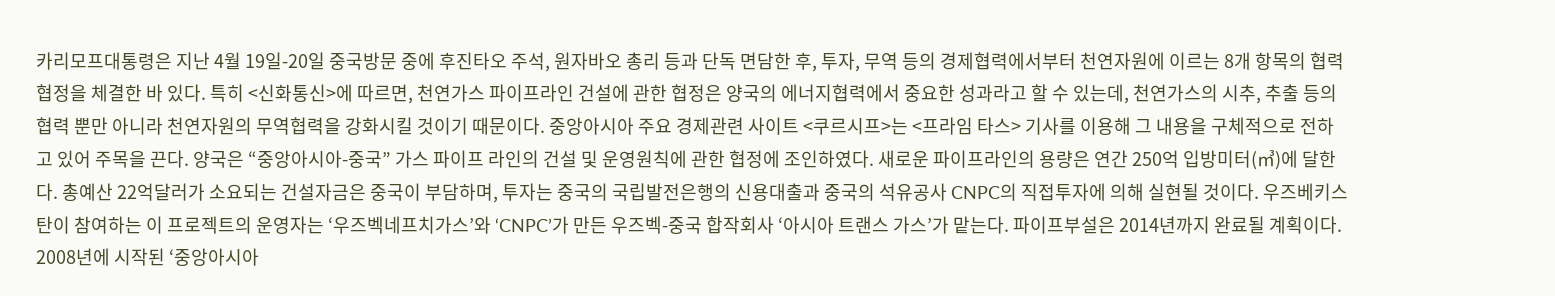카리모프대통령은 지난 4월 19일-20일 중국방문 중에 후진타오 주석, 원자바오 총리 등과 단독 면담한 후, 투자, 무역 등의 경제협력에서부터 천연자원에 이르는 8개 항목의 협력 협정을 체결한 바 있다. 특히 <신화통신>에 따르면, 천연가스 파이프라인 건설에 관한 협정은 양국의 에너지협력에서 중요한 성과라고 할 수 있는데, 천연가스의 시추, 추출 등의 협력 뿐만 아니라 천연자원의 무역협력을 강화시킬 것이기 때문이다. 중앙아시아 주요 경제관련 사이트 <쿠르시프>는 <프라임 타스> 기사를 이용해 그 내용을 구체적으로 전하고 있어 주목을 끈다. 양국은 “중앙아시아-중국” 가스 파이프 라인의 건설 및 운영원칙에 관한 협정에 조인하였다. 새로운 파이프라인의 용량은 연간 250억 입방미터(㎥)에 달한다. 총예산 22억달러가 소요되는 건설자금은 중국이 부담하며, 투자는 중국의 국립발전은행의 신용대출과 중국의 석유공사 CNPC의 직접투자에 의해 실현될 것이다. 우즈베키스탄이 참여하는 이 프로젝트의 운영자는 ‘우즈벡네프치가스’와 ‘CNPC’가 만든 우즈벡-중국 합작회사 ‘아시아 트랜스 가스’가 맡는다. 파이프부설은 2014년까지 완료될 계획이다. 2008년에 시작된 ‘중앙아시아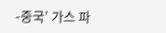-중국’ 가스 파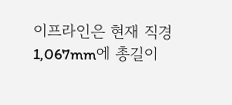이프라인은 현재 직경 1,067mm에 총길이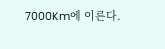7000Km에 이른다.